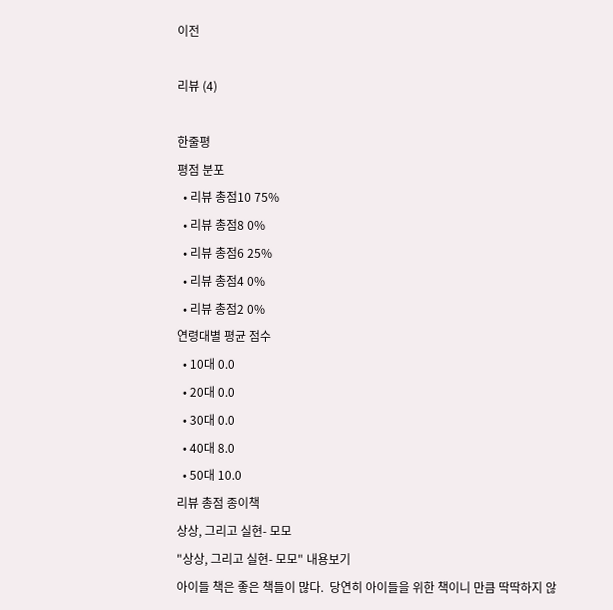이전

리뷰 (4)

한줄평
평점 분포
  • 리뷰 총점10 75%
  • 리뷰 총점8 0%
  • 리뷰 총점6 25%
  • 리뷰 총점4 0%
  • 리뷰 총점2 0%
연령대별 평균 점수
  • 10대 0.0
  • 20대 0.0
  • 30대 0.0
  • 40대 8.0
  • 50대 10.0
리뷰 총점 종이책
상상, 그리고 실현- 모모
"상상, 그리고 실현- 모모" 내용보기
아이들 책은 좋은 책들이 많다.  당연히 아이들을 위한 책이니 만큼 딱딱하지 않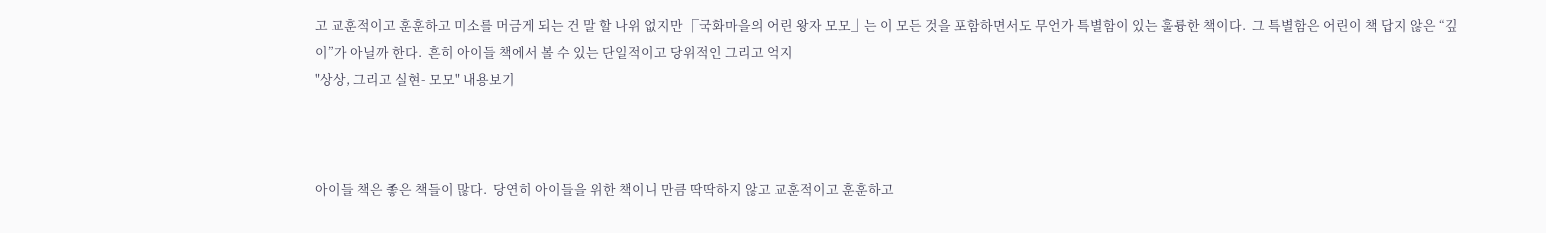고 교훈적이고 훈훈하고 미소를 머금게 되는 건 말 할 나위 없지만 ⎾국화마을의 어린 왕자 모모⏌는 이 모든 것을 포함하면서도 무언가 특별함이 있는 훌륭한 책이다.  그 특별함은 어린이 책 답지 않은 “깊이”가 아닐까 한다.  흔히 아이들 책에서 볼 수 있는 단일적이고 당위적인 그리고 억지
"상상, 그리고 실현- 모모" 내용보기



아이들 책은 좋은 책들이 많다.  당연히 아이들을 위한 책이니 만큼 딱딱하지 않고 교훈적이고 훈훈하고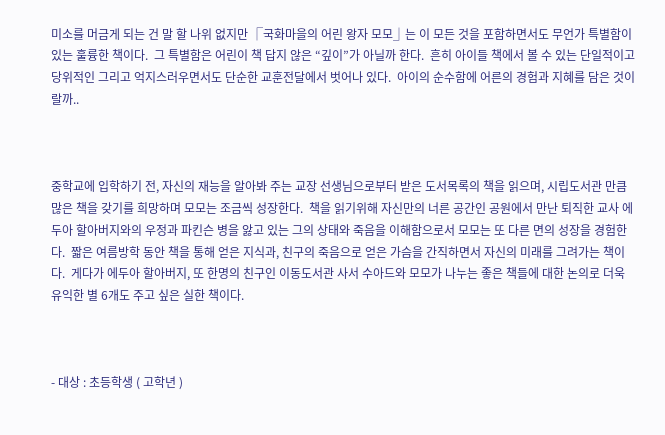미소를 머금게 되는 건 말 할 나위 없지만 ⎾국화마을의 어린 왕자 모모⏌는 이 모든 것을 포함하면서도 무언가 특별함이 있는 훌륭한 책이다.  그 특별함은 어린이 책 답지 않은 “깊이”가 아닐까 한다.  흔히 아이들 책에서 볼 수 있는 단일적이고 당위적인 그리고 억지스러우면서도 단순한 교훈전달에서 벗어나 있다.  아이의 순수함에 어른의 경험과 지혜를 담은 것이랄까..



중학교에 입학하기 전, 자신의 재능을 알아봐 주는 교장 선생님으로부터 받은 도서목록의 책을 읽으며, 시립도서관 만큼 많은 책을 갖기를 희망하며 모모는 조금씩 성장한다.  책을 읽기위해 자신만의 너른 공간인 공원에서 만난 퇴직한 교사 에두아 할아버지와의 우정과 파킨슨 병을 앓고 있는 그의 상태와 죽음을 이해함으로서 모모는 또 다른 면의 성장을 경험한다.  짧은 여름방학 동안 책을 통해 얻은 지식과, 친구의 죽음으로 얻은 가슴을 간직하면서 자신의 미래를 그려가는 책이다.  게다가 에두아 할아버지, 또 한명의 친구인 이동도서관 사서 수아드와 모모가 나누는 좋은 책들에 대한 논의로 더욱 유익한 별 6개도 주고 싶은 실한 책이다.



- 대상 : 초등학생 ( 고학년 )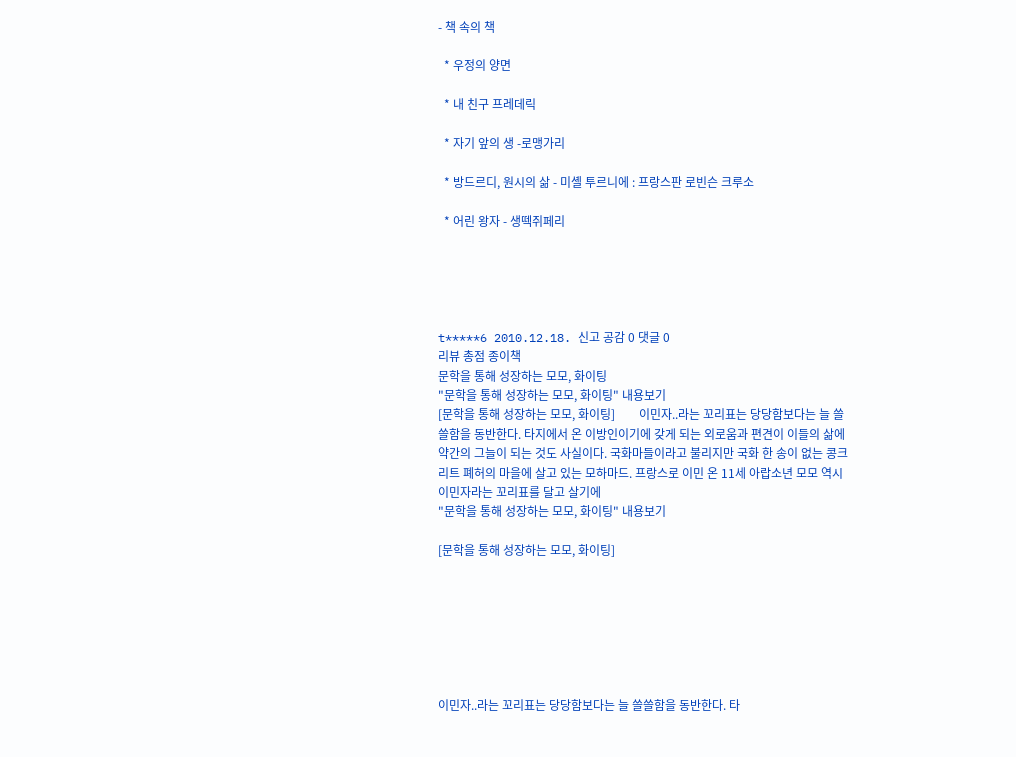- 책 속의 책

  * 우정의 양면

  * 내 친구 프레데릭

  * 자기 앞의 생 -로맹가리

  * 방드르디, 원시의 삶 - 미셸 투르니에 : 프랑스판 로빈슨 크루소

  * 어린 왕자 - 생떽쥐페리





t*****6 2010.12.18. 신고 공감 0 댓글 0
리뷰 총점 종이책
문학을 통해 성장하는 모모, 화이팅
"문학을 통해 성장하는 모모, 화이팅" 내용보기
[문학을 통해 성장하는 모모, 화이팅]        이민자..라는 꼬리표는 당당함보다는 늘 쓸쓸함을 동반한다. 타지에서 온 이방인이기에 갖게 되는 외로움과 편견이 이들의 삶에 약간의 그늘이 되는 것도 사실이다. 국화마들이라고 불리지만 국화 한 송이 없는 콩크리트 폐허의 마을에 살고 있는 모하마드. 프랑스로 이민 온 11세 아랍소년 모모 역시 이민자라는 꼬리표를 달고 살기에
"문학을 통해 성장하는 모모, 화이팅" 내용보기

[문학을 통해 성장하는 모모, 화이팅]







이민자..라는 꼬리표는 당당함보다는 늘 쓸쓸함을 동반한다. 타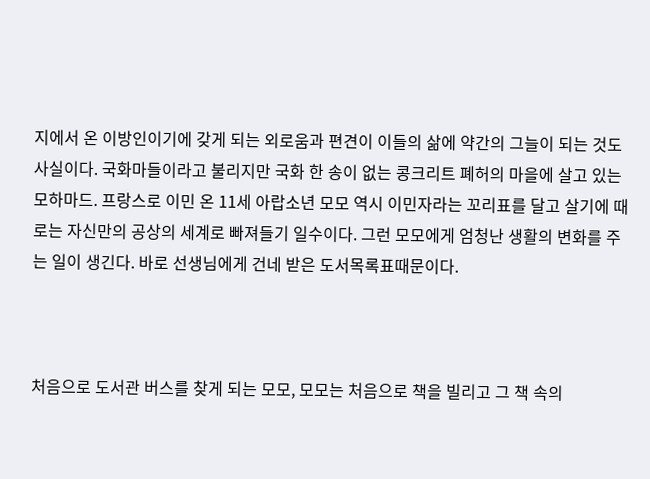지에서 온 이방인이기에 갖게 되는 외로움과 편견이 이들의 삶에 약간의 그늘이 되는 것도 사실이다. 국화마들이라고 불리지만 국화 한 송이 없는 콩크리트 폐허의 마을에 살고 있는 모하마드. 프랑스로 이민 온 11세 아랍소년 모모 역시 이민자라는 꼬리표를 달고 살기에 때로는 자신만의 공상의 세계로 빠져들기 일수이다. 그런 모모에게 엄청난 생활의 변화를 주는 일이 생긴다. 바로 선생님에게 건네 받은 도서목록표때문이다.



처음으로 도서관 버스를 찾게 되는 모모, 모모는 처음으로 책을 빌리고 그 책 속의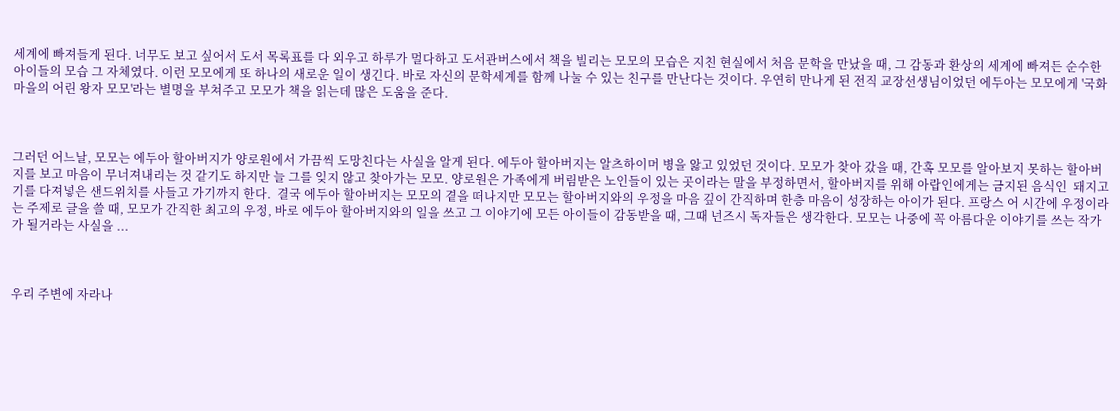세계에 빠져들게 된다. 너무도 보고 싶어서 도서 목록표를 다 외우고 하루가 멀다하고 도서관버스에서 책을 빌리는 모모의 모습은 지친 현실에서 처음 문학을 만났을 때, 그 감동과 환상의 세계에 빠져든 순수한 아이들의 모습 그 자체였다. 이런 모모에게 또 하나의 새로운 일이 생긴다. 바로 자신의 문학세계를 함께 나눌 수 있는 친구를 만난다는 것이다. 우연히 만나게 된 전직 교장선생님이었던 에두아는 모모에게 '국화마을의 어린 왕자 모모'라는 별명을 부쳐주고 모모가 책을 읽는데 많은 도움을 준다.



그러던 어느날, 모모는 에두아 할아버지가 양로원에서 가끔씩 도망친다는 사실을 알게 된다. 에두아 할아버지는 알츠하이머 병을 앓고 있었던 것이다. 모모가 찾아 갔을 때, 간혹 모모를 알아보지 못하는 할아버지를 보고 마음이 무너져내리는 것 같기도 하지만 늘 그를 잊지 않고 찾아가는 모모. 양로원은 가족에게 버림받은 노인들이 있는 곳이라는 말을 부정하면서, 할아버지를 위해 아랍인에게는 금지된 음식인  돼지고기를 다져넣은 샌드위치를 사들고 가기까지 한다.  결국 에두아 할아버지는 모모의 곁을 떠나지만 모모는 할아버지와의 우정을 마음 깊이 간직하며 한층 마음이 성장하는 아이가 된다. 프랑스 어 시간에 우정이라는 주제로 글을 쓸 때, 모모가 간직한 최고의 우정, 바로 에두아 할아버지와의 일을 쓰고 그 이야기에 모든 아이들이 감동받을 때, 그때 넌즈시 독자들은 생각한다. 모모는 나중에 꼭 아름다운 이야기를 쓰는 작가가 될거라는 사실을 ...



우리 주변에 자라나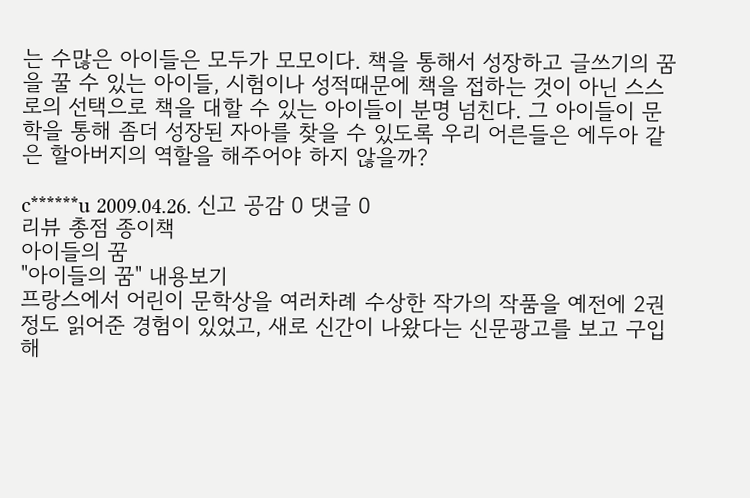는 수많은 아이들은 모두가 모모이다. 책을 통해서 성장하고 글쓰기의 꿈을 꿀 수 있는 아이들, 시험이나 성적때문에 책을 접하는 것이 아닌 스스로의 선택으로 책을 대할 수 있는 아이들이 분명 넘친다. 그 아이들이 문학을 통해 좀더 성장된 자아를 찾을 수 있도록 우리 어른들은 에두아 같은 할아버지의 역할을 해주어야 하지 않을까?

c******u 2009.04.26. 신고 공감 0 댓글 0
리뷰 총점 종이책
아이들의 꿈
"아이들의 꿈" 내용보기
프랑스에서 어린이 문학상을 여러차례 수상한 작가의 작품을 예전에 2권정도 읽어준 경험이 있었고, 새로 신간이 나왔다는 신문광고를 보고 구입해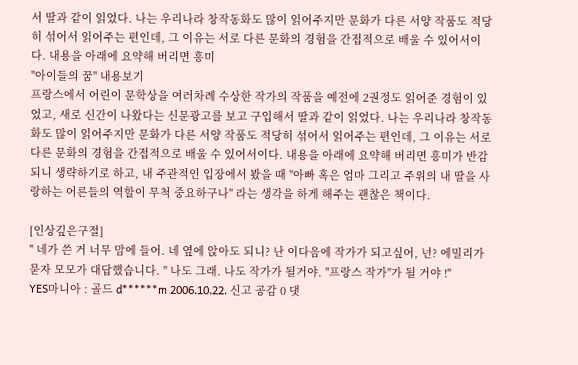서 딸과 같이 읽었다. 나는 우리나라 창작동화도 많이 읽어주지만 문화가 다른 서양 작품도 적당히 섞어서 읽어주는 편인데, 그 이유는 서로 다른 문화의 경험을 간접적으로 배울 수 있어서이다. 내용을 아래에 요약해 버리면 흥미
"아이들의 꿈" 내용보기
프랑스에서 어린이 문학상을 여러차례 수상한 작가의 작품을 예전에 2권정도 읽어준 경험이 있었고, 새로 신간이 나왔다는 신문광고를 보고 구입해서 딸과 같이 읽었다. 나는 우리나라 창작동화도 많이 읽어주지만 문화가 다른 서양 작품도 적당히 섞어서 읽어주는 편인데, 그 이유는 서로 다른 문화의 경험을 간접적으로 배울 수 있어서이다. 내용을 아래에 요약해 버리면 흥미가 반감되니 생략하기로 하고, 내 주관적인 입장에서 봤을 때 ''아빠 혹은 엄마 그리고 주위의 내 딸을 사랑하는 어른들의 역할이 무척 중요하구나'' 라는 생각을 하게 해주는 괜찮은 책이다.

[인상깊은구절]
" 네가 쓴 거 너무 맘에 들어. 네 옆에 앉아도 되니? 난 이다음에 작가가 되고싶어, 넌? 에밀리가 묻자 모모가 대답했습니다. " 나도 그래. 나도 작가가 될거야. ''프랑스 작가''가 될 거야 !"
YES마니아 : 골드 d******m 2006.10.22. 신고 공감 0 댓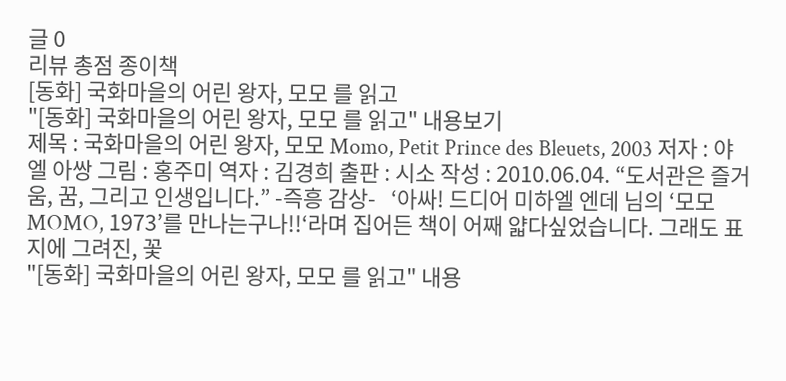글 0
리뷰 총점 종이책
[동화] 국화마을의 어린 왕자, 모모 를 읽고
"[동화] 국화마을의 어린 왕자, 모모 를 읽고" 내용보기
제목 : 국화마을의 어린 왕자, 모모 Momo, Petit Prince des Bleuets, 2003 저자 : 야엘 아쌍 그림 : 홍주미 역자 : 김경희 출판 : 시소 작성 : 2010.06.04. “도서관은 즐거움, 꿈, 그리고 인생입니다.” -즉흥 감상-   ‘아싸! 드디어 미하엘 엔데 님의 ‘모모 MOMO, 1973’를 만나는구나!!‘라며 집어든 책이 어째 얇다싶었습니다. 그래도 표지에 그려진, 꽃
"[동화] 국화마을의 어린 왕자, 모모 를 읽고" 내용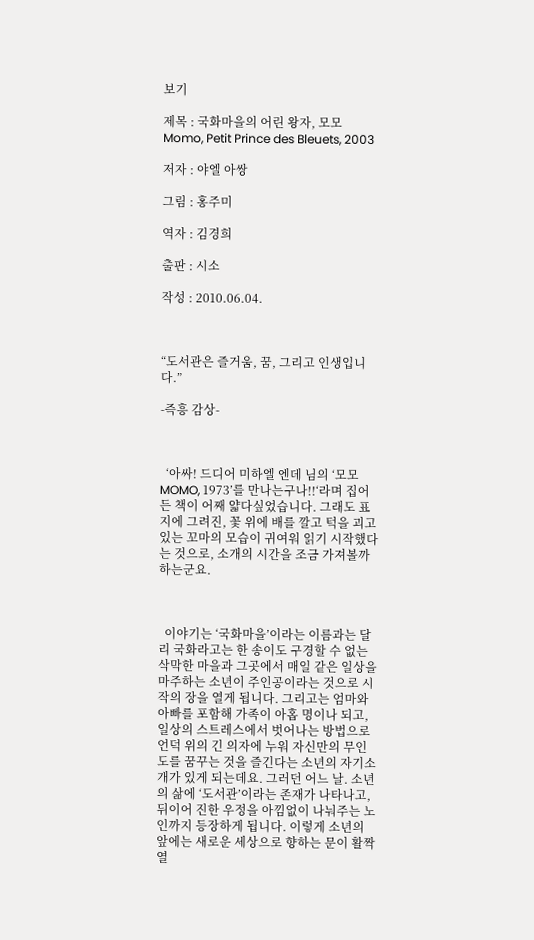보기

제목 : 국화마을의 어린 왕자, 모모 Momo, Petit Prince des Bleuets, 2003

저자 : 야엘 아쌍

그림 : 홍주미

역자 : 김경희

출판 : 시소

작성 : 2010.06.04.



“도서관은 즐거움, 꿈, 그리고 인생입니다.”

-즉흥 감상-



  ‘아싸! 드디어 미하엘 엔데 님의 ‘모모 MOMO, 1973’를 만나는구나!!‘라며 집어든 책이 어째 얇다싶었습니다. 그래도 표지에 그려진, 꽃 위에 배를 깔고 턱을 괴고 있는 꼬마의 모습이 귀여워 읽기 시작했다는 것으로, 소개의 시간을 조금 가져볼까 하는군요.



  이야기는 ‘국화마을’이라는 이름과는 달리 국화라고는 한 송이도 구경할 수 없는 삭막한 마을과 그곳에서 매일 같은 일상을 마주하는 소년이 주인공이라는 것으로 시작의 장을 열게 됩니다. 그리고는 엄마와 아빠를 포함해 가족이 아홉 명이나 되고, 일상의 스트레스에서 벗어나는 방법으로 언덕 위의 긴 의자에 누워 자신만의 무인도를 꿈꾸는 것을 즐긴다는 소년의 자기소개가 있게 되는데요. 그러던 어느 날. 소년의 삶에 ‘도서관’이라는 존재가 나타나고, 뒤이어 진한 우정을 아낌없이 나눠주는 노인까지 등장하게 됩니다. 이렇게 소년의 앞에는 새로운 세상으로 향하는 문이 활짝 열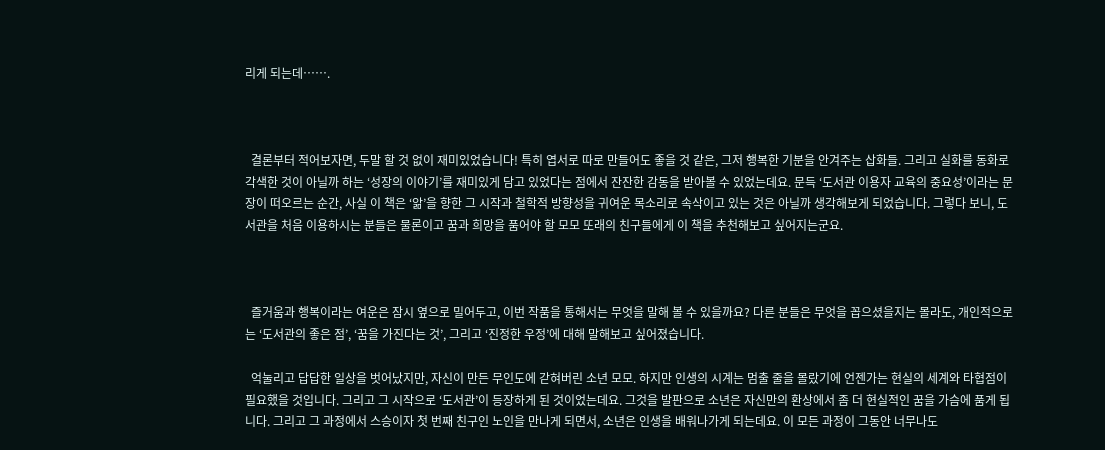리게 되는데…….



  결론부터 적어보자면, 두말 할 것 없이 재미있었습니다! 특히 엽서로 따로 만들어도 좋을 것 같은, 그저 행복한 기분을 안겨주는 삽화들. 그리고 실화를 동화로 각색한 것이 아닐까 하는 ‘성장의 이야기’를 재미있게 담고 있었다는 점에서 잔잔한 감동을 받아볼 수 있었는데요. 문득 ‘도서관 이용자 교육의 중요성’이라는 문장이 떠오르는 순간, 사실 이 책은 ‘앎’을 향한 그 시작과 철학적 방향성을 귀여운 목소리로 속삭이고 있는 것은 아닐까 생각해보게 되었습니다. 그렇다 보니, 도서관을 처음 이용하시는 분들은 물론이고 꿈과 희망을 품어야 할 모모 또래의 친구들에게 이 책을 추천해보고 싶어지는군요.



  즐거움과 행복이라는 여운은 잠시 옆으로 밀어두고, 이번 작품을 통해서는 무엇을 말해 볼 수 있을까요? 다른 분들은 무엇을 꼽으셨을지는 몰라도, 개인적으로는 ‘도서관의 좋은 점’, ‘꿈을 가진다는 것’, 그리고 ‘진정한 우정’에 대해 말해보고 싶어졌습니다.

  억눌리고 답답한 일상을 벗어났지만, 자신이 만든 무인도에 갇혀버린 소년 모모. 하지만 인생의 시계는 멈출 줄을 몰랐기에 언젠가는 현실의 세계와 타협점이 필요했을 것입니다. 그리고 그 시작으로 ‘도서관’이 등장하게 된 것이었는데요. 그것을 발판으로 소년은 자신만의 환상에서 좀 더 현실적인 꿈을 가슴에 품게 됩니다. 그리고 그 과정에서 스승이자 첫 번째 친구인 노인을 만나게 되면서, 소년은 인생을 배워나가게 되는데요. 이 모든 과정이 그동안 너무나도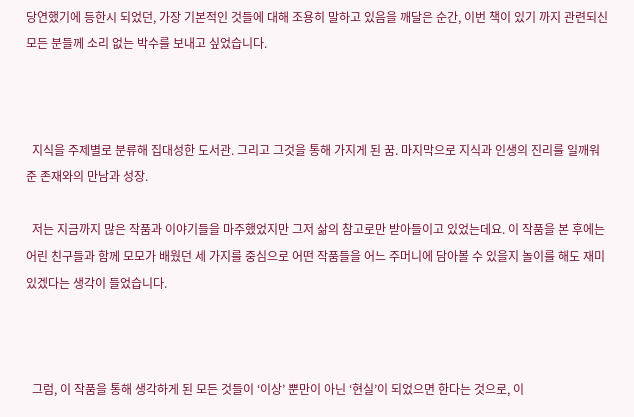당연했기에 등한시 되었던, 가장 기본적인 것들에 대해 조용히 말하고 있음을 깨달은 순간, 이번 책이 있기 까지 관련되신 모든 분들께 소리 없는 박수를 보내고 싶었습니다.



  지식을 주제별로 분류해 집대성한 도서관. 그리고 그것을 통해 가지게 된 꿈. 마지막으로 지식과 인생의 진리를 일깨워준 존재와의 만남과 성장.

  저는 지금까지 많은 작품과 이야기들을 마주했었지만 그저 삶의 참고로만 받아들이고 있었는데요. 이 작품을 본 후에는 어린 친구들과 함께 모모가 배웠던 세 가지를 중심으로 어떤 작품들을 어느 주머니에 담아볼 수 있을지 놀이를 해도 재미있겠다는 생각이 들었습니다.



  그럼, 이 작품을 통해 생각하게 된 모든 것들이 ‘이상’ 뿐만이 아닌 ‘현실’이 되었으면 한다는 것으로, 이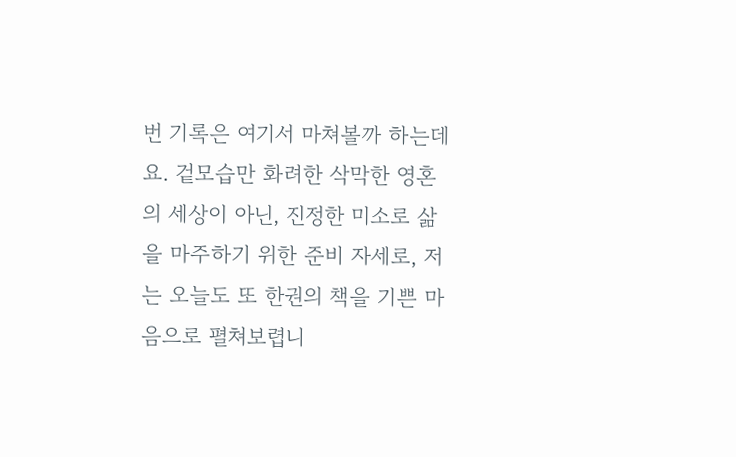번 기록은 여기서 마쳐볼까 하는데요. 겉모습만 화려한 삭막한 영혼의 세상이 아닌, 진정한 미소로 삶을 마주하기 위한 준비 자세로, 저는 오늘도 또 한권의 책을 기쁜 마음으로 펼쳐보렵니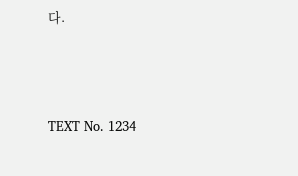다.





TEXT No. 1234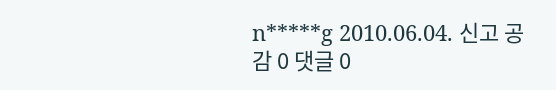n*****g 2010.06.04. 신고 공감 0 댓글 0